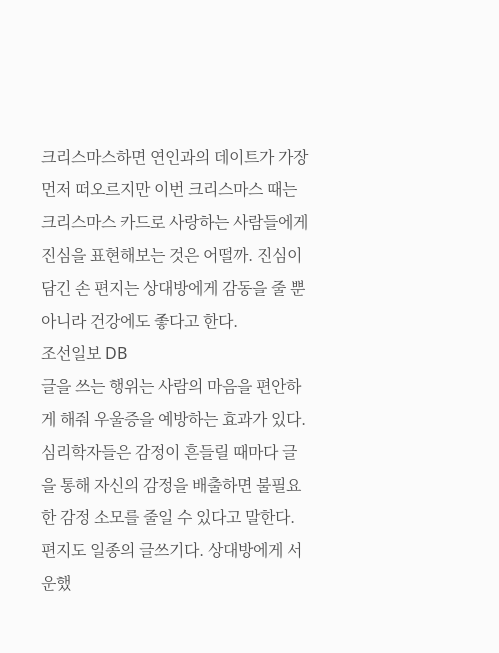크리스마스하면 연인과의 데이트가 가장 먼저 떠오르지만 이번 크리스마스 때는 크리스마스 카드로 사랑하는 사람들에게 진심을 표현해보는 것은 어떨까. 진심이 담긴 손 편지는 상대방에게 감동을 줄 뿐 아니라 건강에도 좋다고 한다.
조선일보 DB
글을 쓰는 행위는 사람의 마음을 편안하게 해줘 우울증을 예방하는 효과가 있다. 심리학자들은 감정이 흔들릴 때마다 글을 통해 자신의 감정을 배출하면 불필요한 감정 소모를 줄일 수 있다고 말한다. 편지도 일종의 글쓰기다. 상대방에게 서운했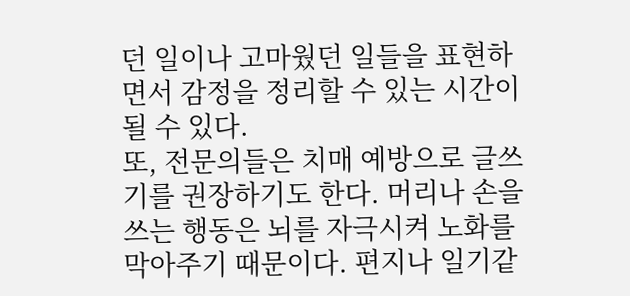던 일이나 고마웠던 일들을 표현하면서 감정을 정리할 수 있는 시간이 될 수 있다.
또, 전문의들은 치매 예방으로 글쓰기를 권장하기도 한다. 머리나 손을 쓰는 행동은 뇌를 자극시켜 노화를 막아주기 때문이다. 편지나 일기같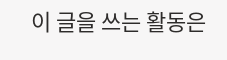이 글을 쓰는 활동은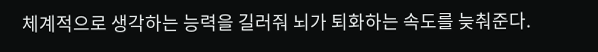체계적으로 생각하는 능력을 길러줘 뇌가 퇴화하는 속도를 늦춰준다.